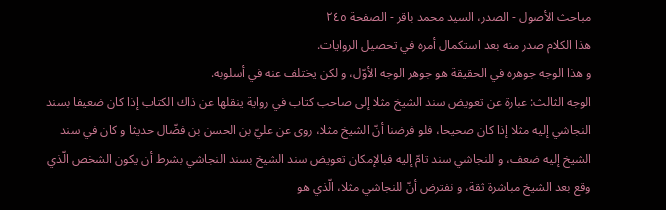مباحث الأصول - الصدر، السيد محمد باقر - الصفحة ٢٤٥
هذا الكلام صدر منه بعد استكمال أمره في تحصيل الروايات.
و هذا الوجه جوهره في الحقيقة هو جوهر الوجه الأوّل، و لكن يختلف عنه في أسلوبه.
الوجه الثالث: عبارة عن تعويض سند الشيخ مثلا إلى صاحب كتاب في رواية ينقلها عن ذاك الكتاب إذا كان ضعيفا بسند النجاشي إليه مثلا إذا كان صحيحا، فلو فرضنا أنّ الشيخ مثلا، روى عن عليّ بن الحسن بن فضّال حديثا و كان في سند الشيخ إليه ضعف، و للنجاشي سند تامّ إليه فبالإمكان تعويض سند الشيخ بسند النجاشي بشرط أن يكون الشخص الّذي وقع بعد الشيخ مباشرة ثقة، و نفترض أنّ للنجاشي مثلا، الّذي هو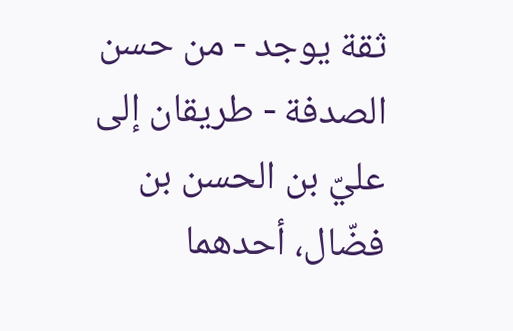ثقة يوجد - من حسن الصدفة - طريقان إلى عليّ بن الحسن بن فضّال، أحدهما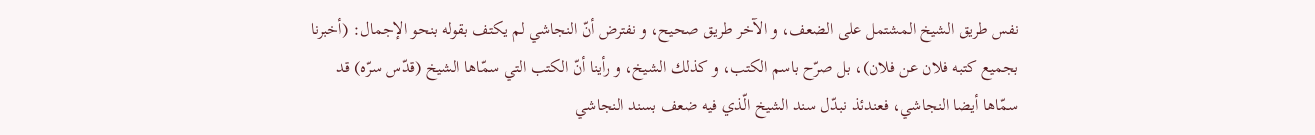نفس طريق الشيخ المشتمل على الضعف، و الآخر طريق صحيح، و نفترض أنّ النجاشي لم يكتف بقوله بنحو الإجمال: (أخبرنا بجميع كتبه فلان عن فلان)، بل صرّح باسم الكتب، و كذلك الشيخ، و رأينا أنّ الكتب التي سمّاها الشيخ (قدّس سرّه) قد سمّاها أيضا النجاشي، فعندئذ نبدّل سند الشيخ الّذي فيه ضعف بسند النجاشي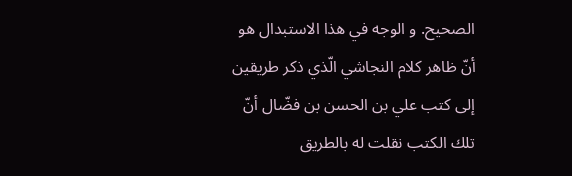الصحيح. و الوجه في هذا الاستبدال هو أنّ ظاهر كلام النجاشي الّذي ذكر طريقين إلى كتب علي بن الحسن بن فضّال أنّ تلك الكتب نقلت له بالطريق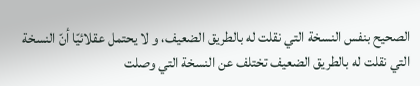الصحيح بنفس النسخة التي نقلت له بالطريق الضعيف، و لا يحتمل عقلائيّا أنّ النسخة التي نقلت له بالطريق الضعيف تختلف عن النسخة التي وصلت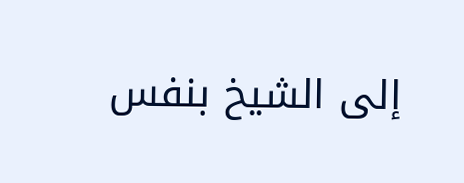إلى الشيخ بنفس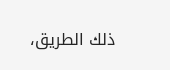ذلك الطريق،